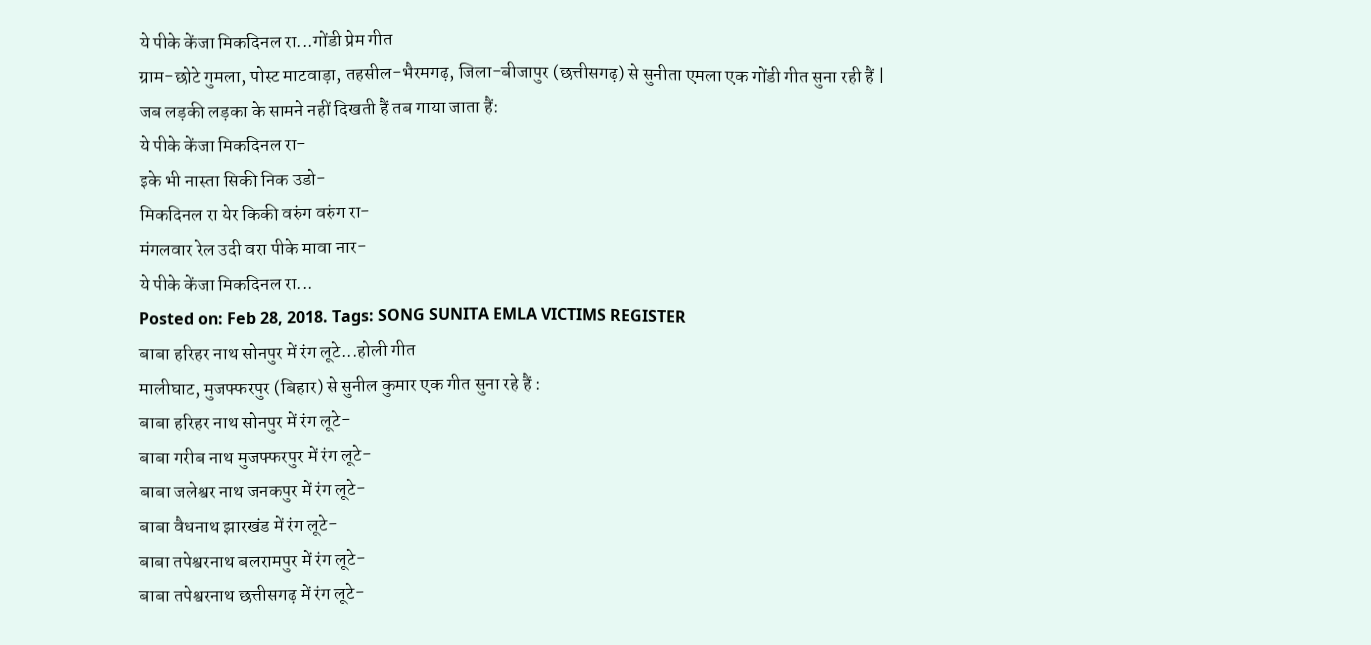ये पीके केंजा मिकदिनल रा...गोंडी प्रेम गीत
ग्राम-छोटे गुमला, पोस्ट माटवाड़ा, तहसील-भैरमगढ़, जिला-बीजापुर (छत्तीसगढ़) से सुनीता एमला एक गोंडी गीत सुना रही हैं | जब लड़की लड़का के सामने नहीं दिखती हैं तब गाया जाता हैं:
ये पीके केंजा मिकदिनल रा-
इके भी नास्ता सिकी निक उडो-
मिकदिनल रा येर किकी वरुंग वरुंग रा-
मंगलवार रेल उदी वरा पीके मावा नार-
ये पीके केंजा मिकदिनल रा...
Posted on: Feb 28, 2018. Tags: SONG SUNITA EMLA VICTIMS REGISTER
बाबा हरिहर नाथ सोनपुर में रंग लूटे...होली गीत
मालीघाट, मुजफ्फरपुर (बिहार) से सुनील कुमार एक गीत सुना रहे हैं :
बाबा हरिहर नाथ सोनपुर में रंग लूटे-
बाबा गरीब नाथ मुजफ्फरपुर में रंग लूटे-
बाबा जलेश्वर नाथ जनकपुर में रंग लूटे-
बाबा वैधनाथ झारखंड में रंग लूटे-
बाबा तपेश्वरनाथ बलरामपुर में रंग लूटे-
बाबा तपेश्वरनाथ छत्तीसगढ़ में रंग लूटे-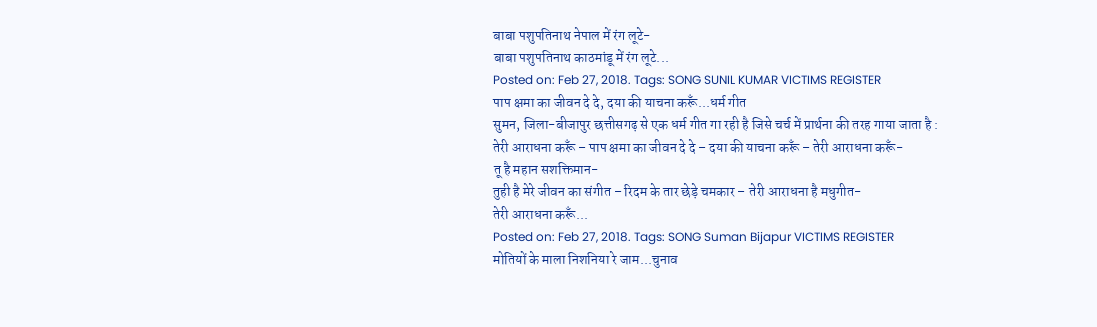बाबा पशुपतिनाथ नेपाल में रंग लूटे-
बाबा पशुपतिनाथ काठमांडू में रंग लूटे...
Posted on: Feb 27, 2018. Tags: SONG SUNIL KUMAR VICTIMS REGISTER
पाप क्षमा का जीवन दे दे, दया की याचना करूँ...धर्म गीत
सुमन, जिला-बीजापुर छत्तीसगढ़ से एक धर्म गीत गा रही है जिसे चर्च में प्रार्थना की तरह गाया जाता है :
तेरी आराधना करूँ – पाप क्षमा का जीवन दे दे – दया की याचना करूँ – तेरी आराधना करूँ-
तू है महान सशक्तिमान-
तुही है मेरे जीवन का संगीत – रिदम के तार छेड़े चमकार – तेरी आराधना है मधुगीत-
तेरी आराधना करूँ...
Posted on: Feb 27, 2018. Tags: SONG Suman Bijapur VICTIMS REGISTER
मोतियों के माला निशनिया रे जाम...चुनाव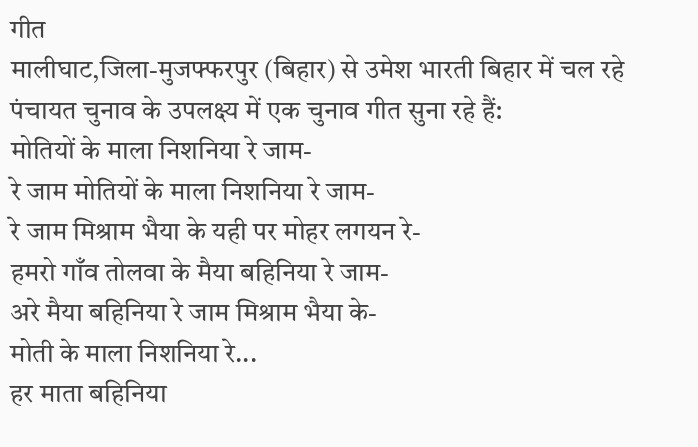गीत
मालीघाट,जिला-मुजफ्फरपुर (बिहार) से उमेश भारती बिहार में चल रहे पंचायत चुनाव के उपलक्ष्य में एक चुनाव गीत सुना रहे हैं:
मोतियों के माला निशनिया रे जाम-
रे जाम मोतियों के माला निशनिया रे जाम-
रे जाम मिश्राम भैया के यही पर मोहर लगयन रे-
हमरो गाँव तोलवा के मैया बहिनिया रे जाम-
अरे मैया बहिनिया रे जाम मिश्राम भैया के-
मोती के माला निशनिया रे...
हर माता बहिनिया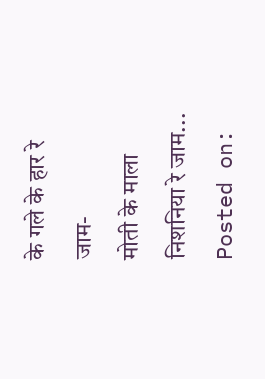के गले के हार रे जाम-
मोती के माला निशनिया रे जाम...
Posted on: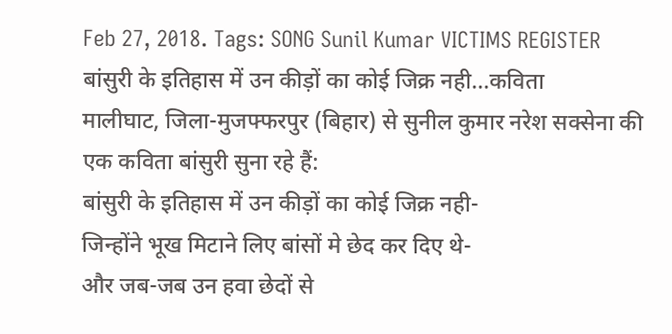Feb 27, 2018. Tags: SONG Sunil Kumar VICTIMS REGISTER
बांसुरी के इतिहास में उन कीड़ों का कोई जिक्र नही...कविता
मालीघाट, जिला-मुजफ्फरपुर (बिहार) से सुनील कुमार नरेश सक्सेना की एक कविता बांसुरी सुना रहे हैं:
बांसुरी के इतिहास में उन कीड़ों का कोई जिक्र नही-
जिन्होंने भूख मिटाने लिए बांसों मे छेद कर दिए थे-
और जब-जब उन हवा छेदों से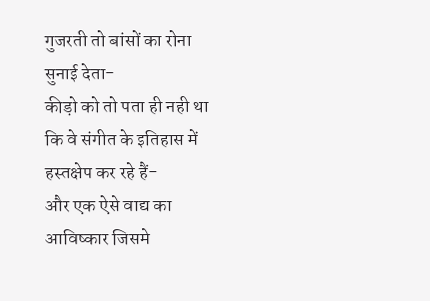गुजरती तो बांसों का रोना सुनाई देता-
कीड़ो को तो पता ही नही था कि वे संगीत के इतिहास में हस्तक्षेप कर रहे हैं-
और एक ऐसे वाद्य का आविष्कार जिसमे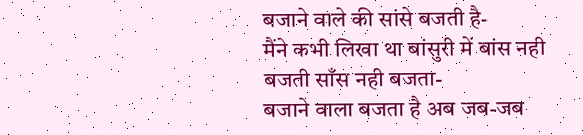बजाने वाले की सांसे बजती है-
मैंने कभी लिखा था बांसुरी में बांस नही बजती साँस नही बजता-
बजाने वाला बजता है अब जब-जब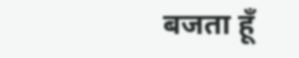बजता हूँ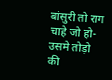बांसुरी तो राग चाहे जो हो-
उसमे तोड़ो की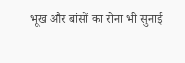भूख और बांसों का रोना भी सुनाई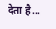देता है...